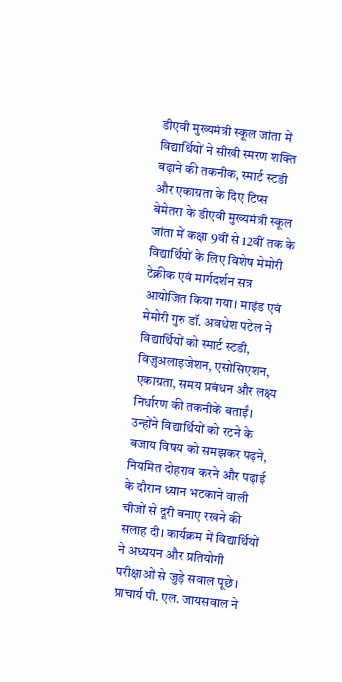डीएवी मुख्यमंत्री स्कूल जांता में विद्यार्थियों ने सीखी स्मरण शक्ति बढ़ाने की तकनीक, स्मार्ट स्टडी और एकाग्रता के दिए टिप्स
बेमेतरा के डीएवी मुख्यमंत्री स्कूल जांता में कक्षा 9वीं से 12वीं तक के विद्यार्थियों के लिए विशेष मेमोरी टेक्नीक एवं मार्गदर्शन सत्र आयोजित किया गया। माइंड एवं मेमोरी गुरु डॉ. अवधेश पटेल ने विद्यार्थियों को स्मार्ट स्टडी, विज़ुअलाइजेशन, एसोसिएशन, एकाग्रता, समय प्रबंधन और लक्ष्य निर्धारण की तकनीकें बताईं। उन्होंने विद्यार्थियों को रटने के बजाय विषय को समझकर पढ़ने, नियमित दोहराव करने और पढ़ाई के दौरान ध्यान भटकाने वाली चीजों से दूरी बनाए रखने की सलाह दी। कार्यक्रम में विद्यार्थियों ने अध्ययन और प्रतियोगी परीक्षाओं से जुड़े सवाल पूछे। प्राचार्य पी. एल. जायसवाल ने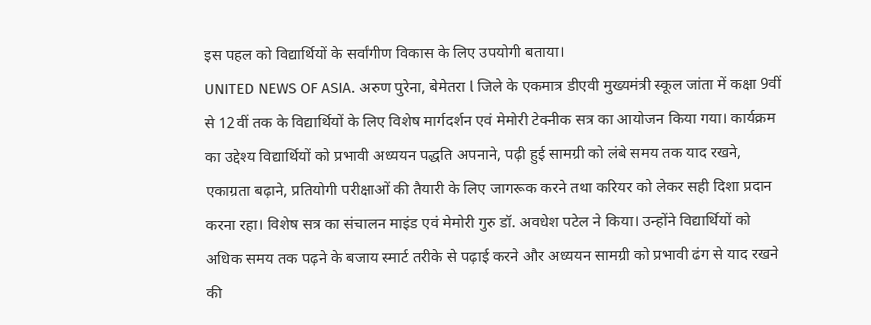इस पहल को विद्यार्थियों के सर्वांगीण विकास के लिए उपयोगी बताया।
UNITED NEWS OF ASIA. अरुण पुरेना, बेमेतरा l जिले के एकमात्र डीएवी मुख्यमंत्री स्कूल जांता में कक्षा 9वीं से 12वीं तक के विद्यार्थियों के लिए विशेष मार्गदर्शन एवं मेमोरी टेक्नीक सत्र का आयोजन किया गया। कार्यक्रम का उद्देश्य विद्यार्थियों को प्रभावी अध्ययन पद्धति अपनाने, पढ़ी हुई सामग्री को लंबे समय तक याद रखने, एकाग्रता बढ़ाने, प्रतियोगी परीक्षाओं की तैयारी के लिए जागरूक करने तथा करियर को लेकर सही दिशा प्रदान करना रहा। विशेष सत्र का संचालन माइंड एवं मेमोरी गुरु डॉ. अवधेश पटेल ने किया। उन्होंने विद्यार्थियों को अधिक समय तक पढ़ने के बजाय स्मार्ट तरीके से पढ़ाई करने और अध्ययन सामग्री को प्रभावी ढंग से याद रखने की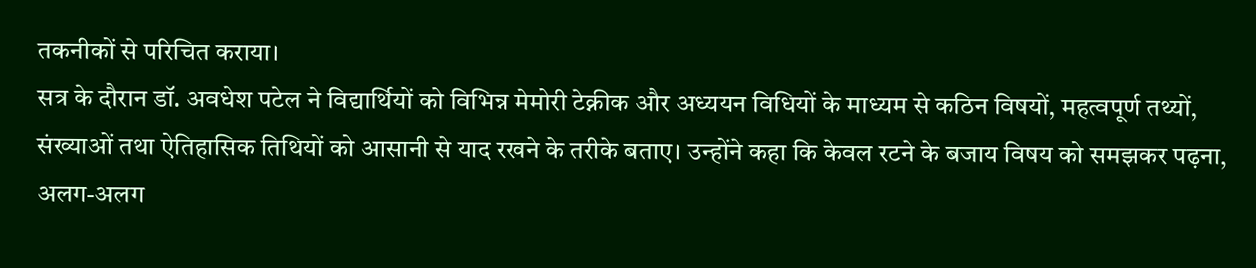तकनीकों से परिचित कराया।
सत्र के दौरान डॉ. अवधेश पटेल ने विद्यार्थियों को विभिन्न मेमोरी टेक्नीक और अध्ययन विधियों के माध्यम से कठिन विषयों, महत्वपूर्ण तथ्यों, संख्याओं तथा ऐतिहासिक तिथियों को आसानी से याद रखने के तरीके बताए। उन्होंने कहा कि केवल रटने के बजाय विषय को समझकर पढ़ना, अलग-अलग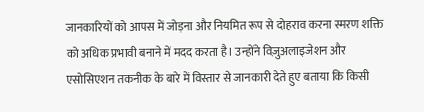जानकारियों को आपस में जोड़ना और नियमित रूप से दोहराव करना स्मरण शक्ति को अधिक प्रभावी बनाने में मदद करता है। उन्होंने विज़ुअलाइजेशन और एसोसिएशन तकनीक के बारे में विस्तार से जानकारी देते हुए बताया कि किसी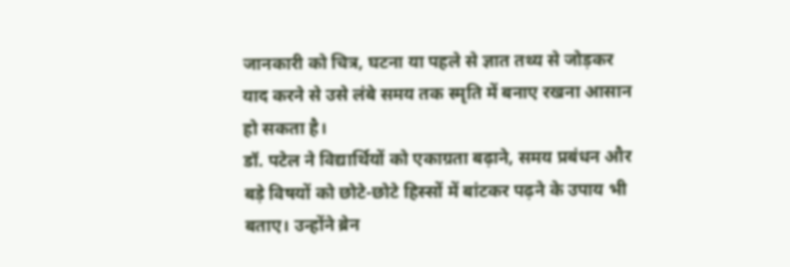जानकारी को चित्र, घटना या पहले से ज्ञात तथ्य से जोड़कर याद करने से उसे लंबे समय तक स्मृति में बनाए रखना आसान हो सकता है।
डॉ. पटेल ने विद्यार्थियों को एकाग्रता बढ़ाने, समय प्रबंधन और बड़े विषयों को छोटे-छोटे हिस्सों में बांटकर पढ़ने के उपाय भी बताए। उन्होंने ब्रेन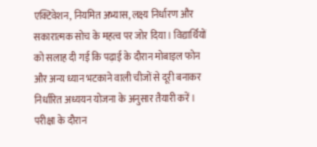एक्टिवेशन, नियमित अभ्यास, लक्ष्य निर्धारण और सकारात्मक सोच के महत्व पर जोर दिया। विद्यार्थियों को सलाह दी गई कि पढ़ाई के दौरान मोबाइल फोन और अन्य ध्यान भटकाने वाली चीजों से दूरी बनाकर निर्धारित अध्ययन योजना के अनुसार तैयारी करें।
परीक्षा के दौरान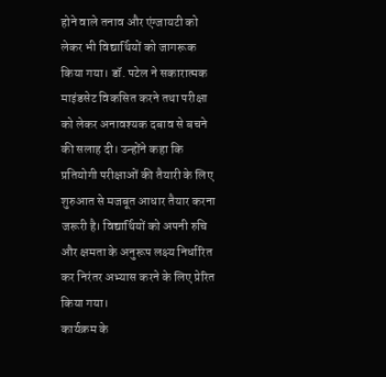होने वाले तनाव और एंग्जायटी को लेकर भी विद्यार्थियों को जागरूक किया गया। डॉ. पटेल ने सकारात्मक माइंडसेट विकसित करने तथा परीक्षा को लेकर अनावश्यक दबाव से बचने की सलाह दी। उन्होंने कहा कि प्रतियोगी परीक्षाओं की तैयारी के लिए शुरुआत से मजबूत आधार तैयार करना जरूरी है। विद्यार्थियों को अपनी रुचि और क्षमता के अनुरूप लक्ष्य निर्धारित कर निरंतर अभ्यास करने के लिए प्रेरित किया गया।
कार्यक्रम के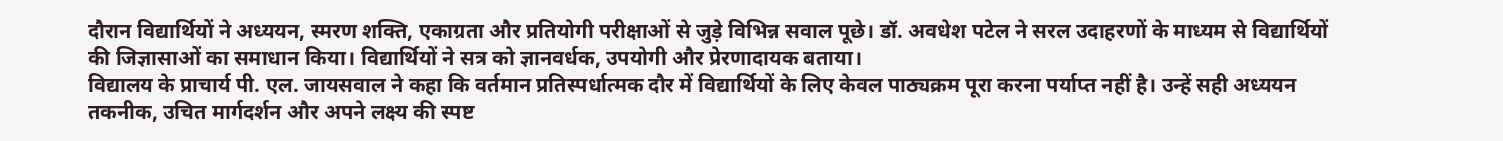दौरान विद्यार्थियों ने अध्ययन, स्मरण शक्ति, एकाग्रता और प्रतियोगी परीक्षाओं से जुड़े विभिन्न सवाल पूछे। डॉ. अवधेश पटेल ने सरल उदाहरणों के माध्यम से विद्यार्थियों की जिज्ञासाओं का समाधान किया। विद्यार्थियों ने सत्र को ज्ञानवर्धक, उपयोगी और प्रेरणादायक बताया।
विद्यालय के प्राचार्य पी. एल. जायसवाल ने कहा कि वर्तमान प्रतिस्पर्धात्मक दौर में विद्यार्थियों के लिए केवल पाठ्यक्रम पूरा करना पर्याप्त नहीं है। उन्हें सही अध्ययन तकनीक, उचित मार्गदर्शन और अपने लक्ष्य की स्पष्ट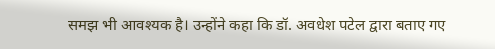समझ भी आवश्यक है। उन्होंने कहा कि डॉ. अवधेश पटेल द्वारा बताए गए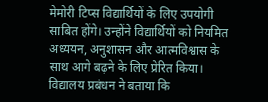मेमोरी टिप्स विद्यार्थियों के लिए उपयोगी साबित होंगे। उन्होंने विद्यार्थियों को नियमित अध्ययन, अनुशासन और आत्मविश्वास के साथ आगे बढ़ने के लिए प्रेरित किया।
विद्यालय प्रबंधन ने बताया कि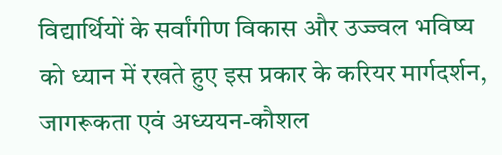विद्यार्थियों के सर्वांगीण विकास और उज्ज्वल भविष्य को ध्यान में रखते हुए इस प्रकार के करियर मार्गदर्शन, जागरूकता एवं अध्ययन-कौशल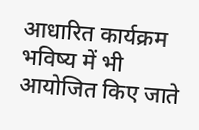आधारित कार्यक्रम भविष्य में भी आयोजित किए जाते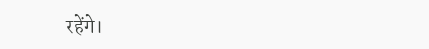रहेंगे।